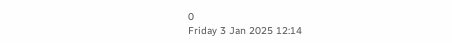0
Friday 3 Jan 2025 12:14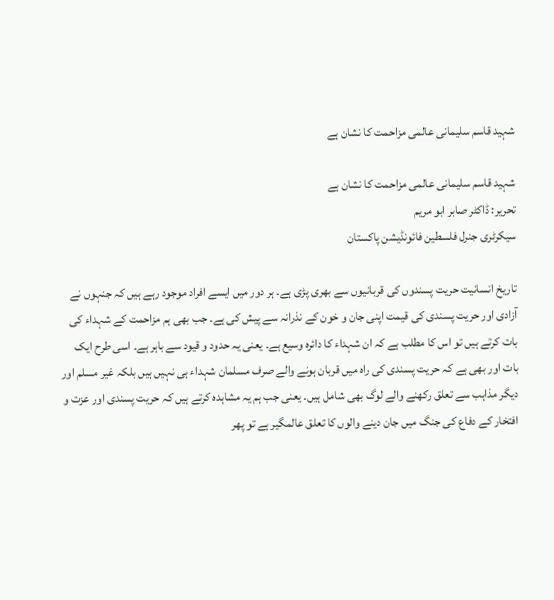شہید قاسم سلیمانی عالمی مزاحمت کا نشان ہے

شہید قاسم سلیمانی عالمی مزاحمت کا نشان ہے
تحریر: ڈاکٹر صابر ابو مریم
سیکرٹری جنرل فلسطین فائونڈیشن پاکستان

تاریخ انسانیت حریت پسندوں کی قربانیوں سے بھری پڑی ہے۔ ہر دور میں ایسے افراد موجود رہے ہیں کہ جنہوں نے آزادی اور حریت پسندی کی قیمت اپنی جان و خون کے نذرانہ سے پیش کی ہے۔ جب بھی ہم مزاحمت کے شہداء کی بات کرتے ہیں تو اس کا مطلب ہے کہ ان شہداء کا دائرہ وسیع ہے۔ یعنی یہ حدود و قیود سے باہر ہے۔ اسی طرح ایک بات اور بھی ہے کہ حریت پسندی کی راہ میں قربان ہونے والے صرف مسلمان شہداء ہی نہیں ہیں بلکہ غیر مسلم اور دیگر مذاہب سے تعلق رکھنے والے لوگ بھی شامل ہیں۔ یعنی جب ہم یہ مشاہدہ کرتے ہیں کہ حریت پسندی اور عزت و افتخار کے دفاع کی جنگ میں جان دینے والوں کا تعلق عالمگیر ہے تو پھر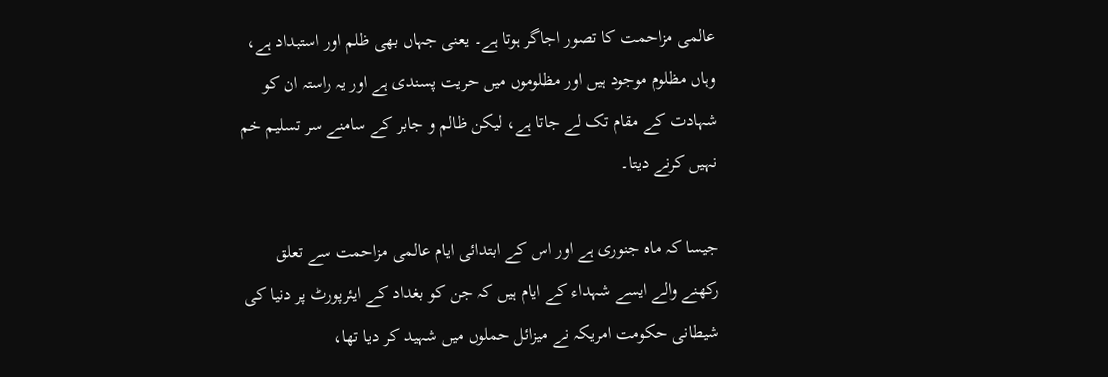عالمی مزاحمت کا تصور اجاگر ہوتا ہے۔ یعنی جہاں بھی ظلم اور استبداد ہے، وہاں مظلوم موجود ہیں اور مظلوموں میں حریت پسندی ہے اور یہ راستہ ان کو شہادت کے مقام تک لے جاتا ہے، لیکن ظالم و جابر کے سامنے سر تسلیم خم نہیں کرنے دیتا۔

جیسا کہ ماہ جنوری ہے اور اس کے ابتدائی ایام عالمی مزاحمت سے تعلق رکھنے والے ایسے شہداء کے ایام ہیں کہ جن کو بغداد کے ایئرپورٹ پر دنیا کی شیطانی حکومت امریکہ نے میزائل حملوں میں شہید کر دیا تھا،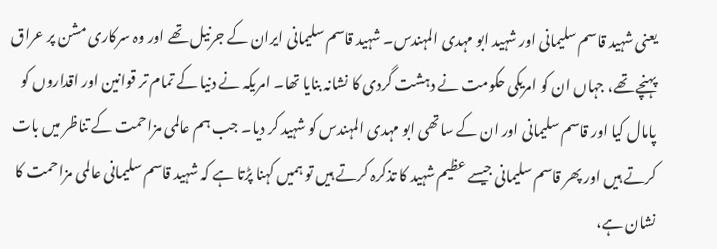یعنی شہید قاسم سلیمانی اور شہید ابو مہدی المہندس۔ شہید قاسم سلیمانی ایران کے جرنیل تھے اور وہ سرکاری مشن پر عراق پہنچے تھے، جہاں ان کو امریکی حکومت نے دہشت گردی کا نشانہ بنایا تھا۔ امریکہ نے دنیا کے تمام تر قوانین اور اقداروں کو پامال کیا اور قاسم سلیمانی اور ان کے ساتھی ابو مہدی المہندس کو شہید کر دیا۔ جب ہم عالمی مزاحمت کے تناظر میں بات کرتے ہیں اور پھر قاسم سلیمانی جیسے عظیم شہید کا تذکرہ کرتے ہیں تو ہمیں کہنا پڑتا ہے کہ شہید قاسم سلیمانی عالمی مزاحمت کا نشان ہے،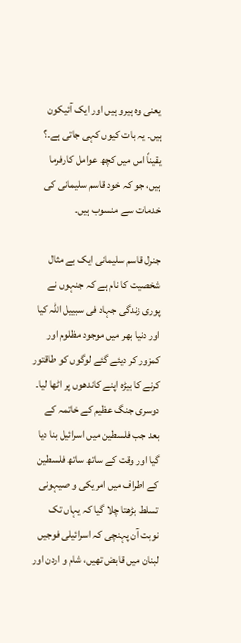یعنی وہ ہیرو ہیں اور ایک آئیکون ہیں۔ یہ بات کیوں کہی جاتی ہے۔؟ یقیناً اس میں کچھ عوامل کارفرما ہیں، جو کہ خود قاسم سلیمانی کی خدمات سے منسوب ہیں۔

جنرل قاسم سلیمانی ایک بے مثال شخصیت کا نام ہے کہ جنہوں نے پوری زندگی جہاد فی سبییل اللہ کیا اور دنیا بھر میں موجود مظلوم اور کمزور کر دیئے گئے لوگوں کو طاقتور کرنے کا بیڑہ اپنے کاندھوں پر اٹھا لیا۔ دوسری جنگ عظیم کے خاتمہ کے بعد جب فلسطین میں اسرائیل بنا دیا گیا اور وقت کے ساتھ ساتھ فلسطین کے اطراف میں امریکی و صیہونی تسلط بڑھتا چلا گیا کہ یہاں تک نوبت آن پہنچی کہ اسرائیلی فوجیں لبنان میں قابض تھیں، شام و اردن اور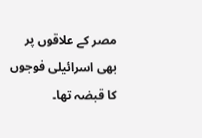مصر کے علاقوں پر بھی اسرائیلی فوجوں کا قبضہ تھا۔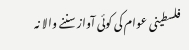فلسطینی عوام کی کوئی آواز سننے والا نہ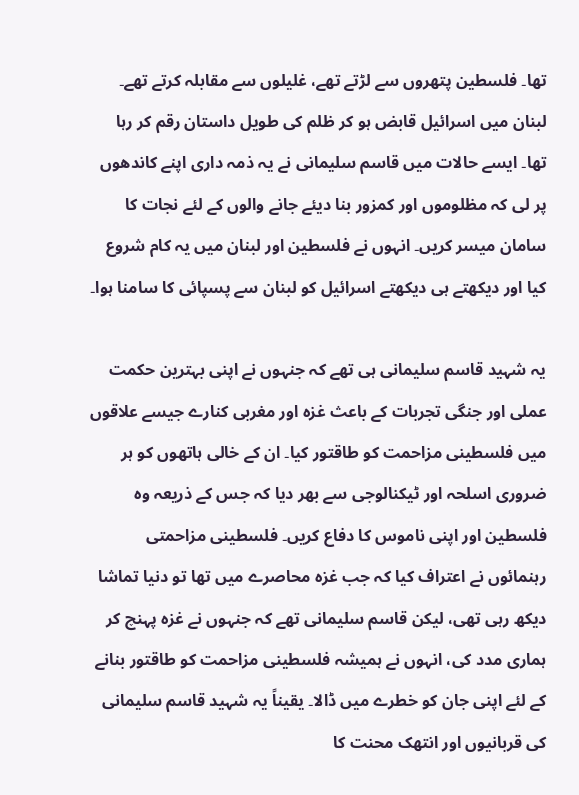تھا۔ فلسطین پتھروں سے لڑتے تھے، غلیلوں سے مقابلہ کرتے تھے۔ لبنان میں اسرائیل قابض ہو کر ظلم کی طویل داستان رقم کر رہا تھا۔ ایسے حالات میں قاسم سلیمانی نے یہ ذمہ داری اپنے کاندھوں پر لی کہ مظلوموں اور کمزور بنا دیئے جانے والوں کے لئے نجات کا سامان میسر کریں۔ انہوں نے فلسطین اور لبنان میں یہ کام شروع کیا اور دیکھتے ہی دیکھتے اسرائیل کو لبنان سے پسپائی کا سامنا ہوا۔

یہ شہید قاسم سلیمانی ہی تھے کہ جنہوں نے اپنی بہترین حکمت عملی اور جنگی تجربات کے باعث غزہ اور مغربی کنارے جیسے علاقوں میں فلسطینی مزاحمت کو طاقتور کیا۔ ان کے خالی ہاتھوں کو ہر ضروری اسلحہ اور ٹیکنالوجی سے بھر دیا کہ جس کے ذریعہ وہ فلسطین اور اپنی ناموس کا دفاع کریں۔ فلسطینی مزاحمتی رہنمائوں نے اعتراف کیا کہ جب غزہ محاصرے میں تھا تو دنیا تماشا دیکھ رہی تھی، لیکن قاسم سلیمانی تھے کہ جنہوں نے غزہ پہنچ کر ہماری مدد کی، انہوں نے ہمیشہ فلسطینی مزاحمت کو طاقتور بنانے کے لئے اپنی جان کو خطرے میں ڈالا۔ یقیناً یہ شہید قاسم سلیمانی کی قربانیوں اور انتھک محنت کا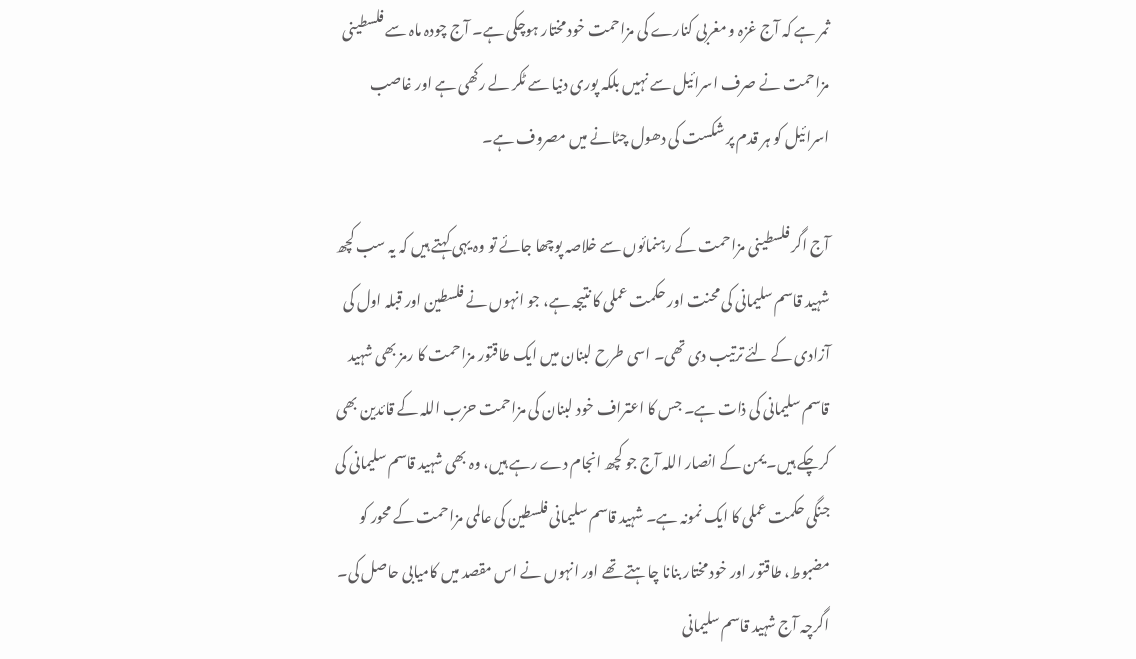ثمر ہے کہ آج غزہ و مغربی کنارے کی مزاحمت خود مختار ہوچکی ہے۔ آج چودہ ماہ سے فلسطینی مزاحمت نے صرف اسرائیل سے نہیں بلکہ پوری دنیا سے ٹکر لے رکھی ہے اور غاصب اسرائیل کو ہر قدم پر شکست کی دھول چٹانے میں مصروف ہے۔

آج اگر فلسطینی مزاحمت کے رہنمائوں سے خلاصہ پوچھا جائے تو وہ یہی کہتے ہیں کہ یہ سب کچھ شہید قاسم سلیمانی کی محنت اور حکمت عملی کا نتیجہ ہے، جو انہوں نے فلسطین اور قبلہ اول کی آزادی کے لئے ترتیب دی تھی۔ اسی طرح لبنان میں ایک طاقتور مزاحمت کا رمز بھی شہید قاسم سلیمانی کی ذات ہے۔ جس کا اعتراف خود لبنان کی مزاحمت حزب اللہ کے قائدین بھی کرچکے ہیں۔ یمن کے انصار اللہ آج جو کچھ انجام دے رہے ہیں، وہ بھی شہید قاسم سلیمانی کی جنگی حکمت عملی کا ایک نمونہ ہے۔ شہید قاسم سلیمانی فلسطین کی عالمی مزاحمت کے محور کو مضبوط، طاقتور اور خود مختار بنانا چاہتے تھے اور انہوں نے اس مقصد میں کامیابی حاصل کی۔ اگرچہ آج شہید قاسم سلیمانی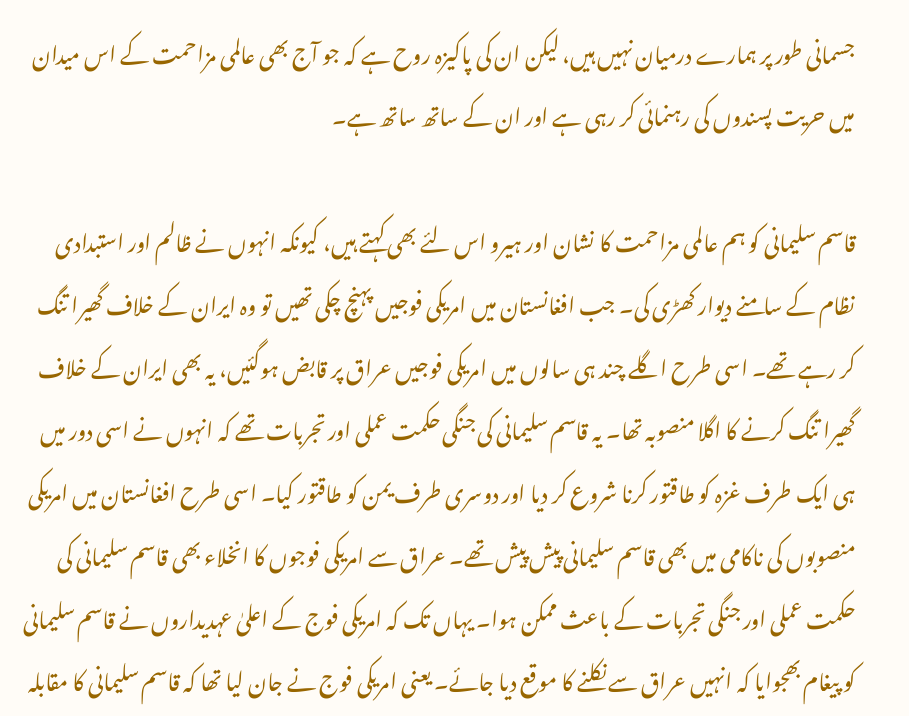جسمانی طور پر ہمارے درمیان نہیں ہیں، لیکن ان کی پاکیزہ روح ہے کہ جو آج بھی عالمی مزاحمت کے اس میدان میں حریت پسندوں کی رہنمائی کر رہی ہے اور ان کے ساتھ ساتھ ہے۔

قاسم سلیمانی کو ہم عالمی مزاحمت کا نشان اور ہیرو اس لئے بھی کہتے ہیں، کیونکہ انہوں نے ظالم اور استبدادی نظام کے سامنے دیوار کھڑی کی۔ جب افغانستان میں امریکی فوجیں پہنچ چکی تھیں تو وہ ایران کے خلاف گھیرا تنگ کر رہے تھے۔ اسی طرح اگلے چند ہی سالوں میں امریکی فوجیں عراق پر قابض ہوگئیں، یہ بھی ایران کے خلاف گھیرا تنگ کرنے کا اگلا منصوبہ تھا۔ یہ قاسم سلیمانی کی جنگی حکمت عملی اور تجربات تھے کہ انہوں نے اسی دور میں ہی ایک طرف غزہ کو طاقتور کرنا شروع کر دیا اور دوسری طرف یمن کو طاقتور کیا۔ اسی طرح افغانستان میں امریکی منصوبوں کی ناکامی میں بھی قاسم سلیمانی پیش پیش تھے۔ عراق سے امریکی فوجوں کا انخلاء بھی قاسم سلیمانی کی حکمت عملی اور جنگی تجربات کے باعث ممکن ہوا۔ یہاں تک کہ امریکی فوج کے اعلیٰ عہدیداروں نے قاسم سلیمانی کو پیغام بھجوایا کہ انہیں عراق سے نکلنے کا موقع دیا جائے۔ یعنی امریکی فوج نے جان لیا تھا کہ قاسم سلیمانی کا مقابلہ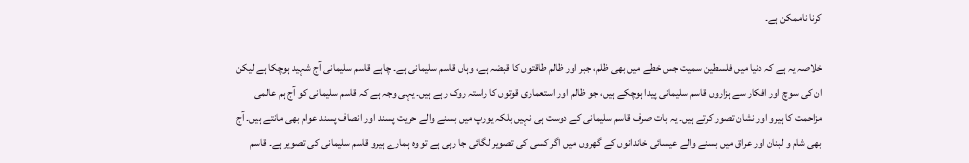کرنا ناممکن ہے۔

خلاصہ یہ ہے کہ دنیا میں فلسطین سمیت جس خطے میں بھی ظلم، جبر اور ظالم طاقتوں کا قبضہ ہے، وہاں قاسم سلیمانی ہے۔ چاہے قاسم سلیمانی آج شہید ہوچکا ہے لیکن ان کی سوچ اور افکار سے ہزاروں قاسم سلیمانی پیدا ہوچکے ہیں، جو ظالم اور استعماری قوتوں کا راستہ روک رہے ہیں۔ یہی وجہ ہے کہ قاسم سلیمانی کو آج ہم عالمی مزاحمت کا ہیرو اور نشان تصور کرتے ہیں۔ یہ بات صرف قاسم سلیمانی کے دوست ہی نہیں بلکہ یورپ میں بسنے والے حریت پسند اور انصاف پسند عوام بھی مانتے ہیں۔ آج بھی شام و لبنان اور عراق میں بسنے والے عیسائی خاندانوں کے گھروں میں اگر کسی کی تصویر لگائی جا رہی ہے تو وہ ہمارے ہیرو قاسم سلیمانی کی تصویر ہے۔ قاسم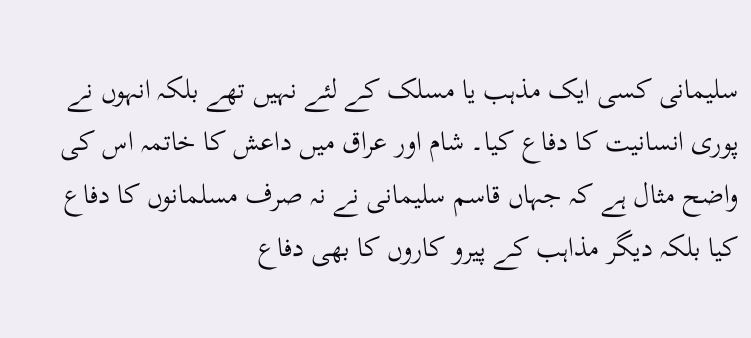سلیمانی کسی ایک مذہب یا مسلک کے لئے نہیں تھے بلکہ انہوں نے پوری انسانیت کا دفاع کیا۔ شام اور عراق میں داعش کا خاتمہ اس کی واضح مثال ہے کہ جہاں قاسم سلیمانی نے نہ صرف مسلمانوں کا دفاع کیا بلکہ دیگر مذاہب کے پیرو کاروں کا بھی دفاع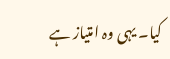کیا۔ یہی وہ امتیاز ہے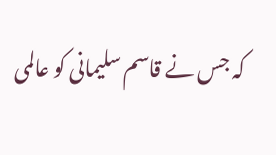کہ جس نے قاسم سلیمانی کو عالمی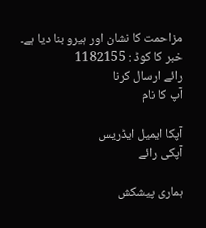مزاحمت کا نشان اور ہیرو بنا دیا ہے۔
خبر کا کوڈ : 1182155
رائے ارسال کرنا
آپ کا نام

آپکا ایمیل ایڈریس
آپکی رائے

ہماری پیشکش